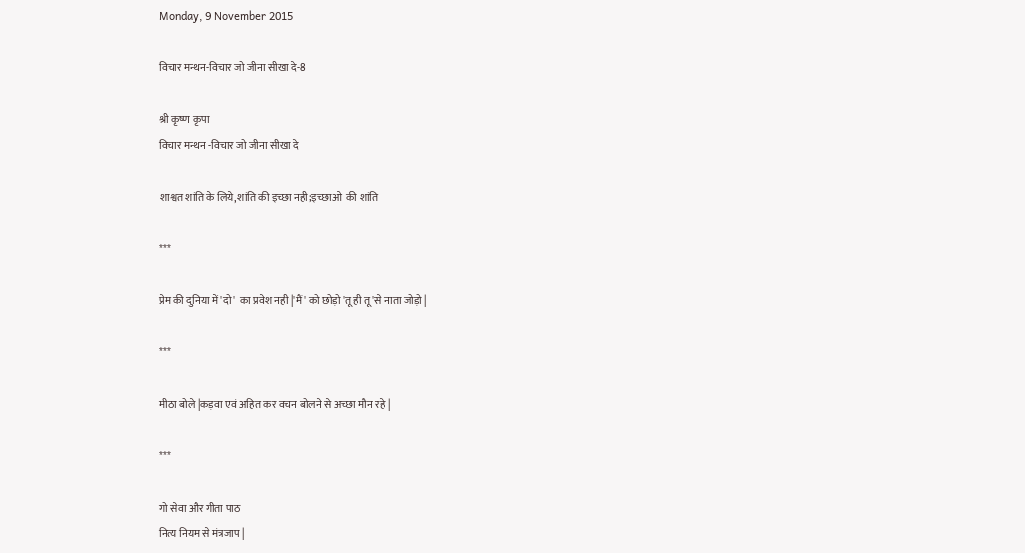Monday, 9 November 2015

विचार मन्थन-विचार जो जीना सीखा दे-8

श्री कृष्ण कृपा
विचार मन्थन -विचार जो जीना सीखा दे

शाश्वत शांति के लिये,शांति की इच्छा नही;इच्छाओ  की शांति

***

प्रेम की दुनिया में 'दो'  का प्रवेश नही |'मैं' को छोड़ो 'तू ही तू 'से नाता जोड़ो |

***

मीठा बोले |कड़वा एवं अहित कर वचन बोलने से अच्छा मौन रहे |

***

गो सेवा और गीता पाठ
नित्य नियम से मंत्रजाप |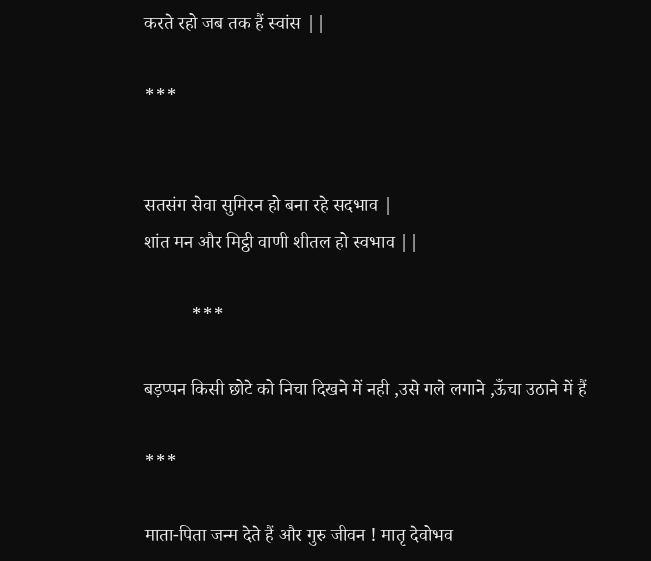करते रहो जब तक हैं स्वांस ||

***


सतसंग सेवा सुमिरन हो बना रहे सदभाव |
शांत मन और मिट्ठी वाणी शीतल हो स्वभाव ||

          ***

बड़प्पन किसी छोटे को निचा दिखने में नही ,उसे गले लगाने ,ऊँचा उठाने में हैं

***

माता-पिता जन्म देते हैं और गुरु जीवन ! मातृ देवोभव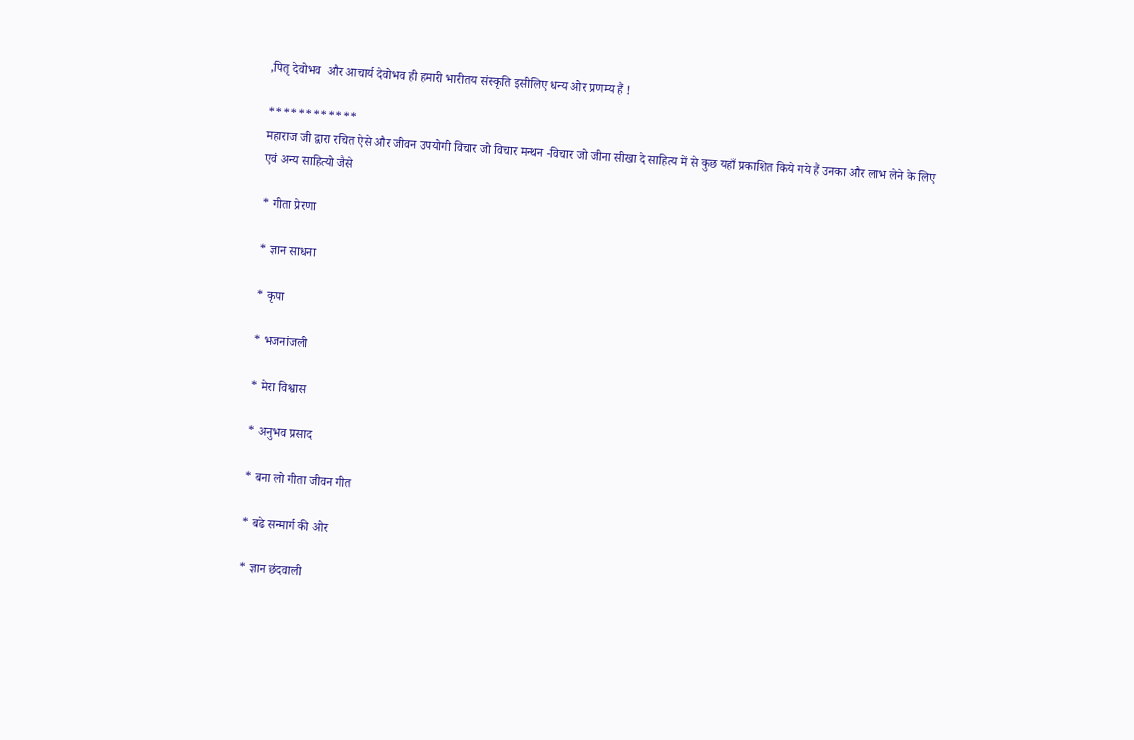,पितृ देवोभव  और आचार्य देवोभव ही हमारी भारीतय संस्कृति इसीलिए धन्य ओर प्रणम्य हैं !

************
महाराज जी द्वारा रचित ऐसे और जीवन उपयोगी विचार जो विचार मन्थन -विचार जो जीना सीखा दे साहित्य में से कुछ यहाँ प्रकाशित किये गये हैं उनका और लाभ लेने के लिए एवं अन्य साहित्यो जैसे

* गीता प्रेरणा

* ज्ञान साधना

* कृपा

* भजनांजली

* मेरा विश्वास

* अनुभव प्रसाद

* बना लो गीता जीवन गीत

* बढे सन्मार्ग की ओर

* ज्ञान छंदवाली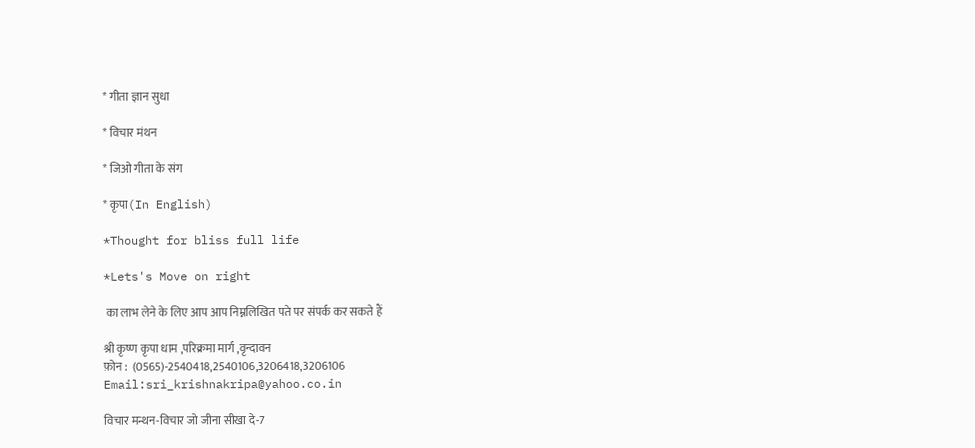* गीता ज्ञान सुधा

* विचार मंथन

* जिओ गीता के संग

* कृपा(In English)

*Thought for bliss full life

*Lets's Move on right

 का लाभ लेने के लिए आप आप निम्नलिखित पते पर संपर्क कर सकते हैं

श्री कृष्ण कृपा धाम ,परिक्रमा मार्ग ,वृन्दावन
फ़ोन :  (0565)-2540418,2540106,3206418,3206106
Email:sri_krishnakripa@yahoo.co.in

विचार मन्थन-विचार जो जीना सीखा दे-7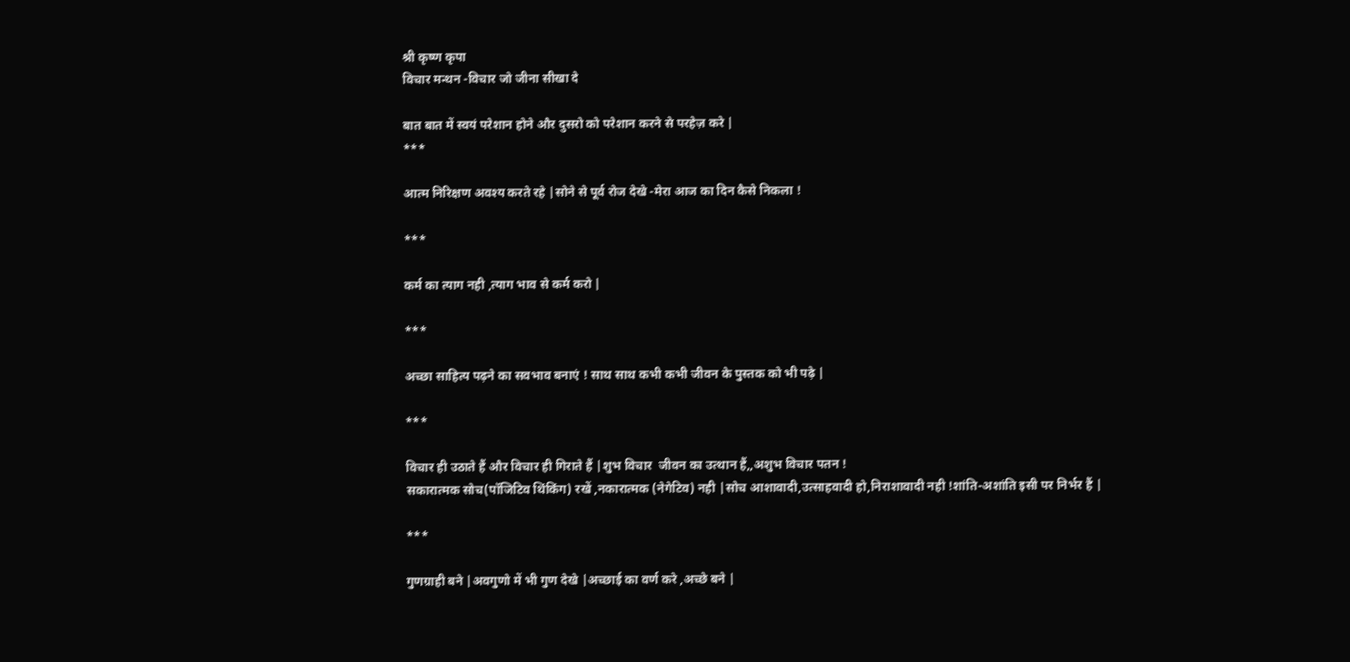श्री कृष्ण कृपा
विचार मन्थन -विचार जो जीना सीखा दे

बात बात में स्वयं परेशान होने और दुसरो को परेशान करने से परहेज़ करे |
***

आत्म निरिक्षण अवश्य करते रहे |सोने से पूर्व रोज देखे -मेरा आज का दिन कैसे निकला !

***

कर्म का त्याग नही ,त्याग भाव से कर्म करो |

***

अच्छा साहित्य पढ़ने का सवभाव बनाएं ! साथ साथ कभी कभी जीवन के पुस्तक को भी पढ़े |

***

विचार ही उठाते हैं और विचार ही गिराते हैं |शुभ विचार  जीवन का उत्थान हैं,,अशुभ विचार पतन !
सकारात्मक सोच(पॉजिटिव थिंकिंग) रखें ,नकारात्मक (नेगेटिव) नही |सोच आशावादी,उत्साहवादी हो,निराशावादी नही !शांति-अशांति इसी पर निर्भर हैं |

***

गुणग्राही बने |अवगुणो में भी गुण देखे |अच्छाई का वर्ण करे ,अच्छे बने |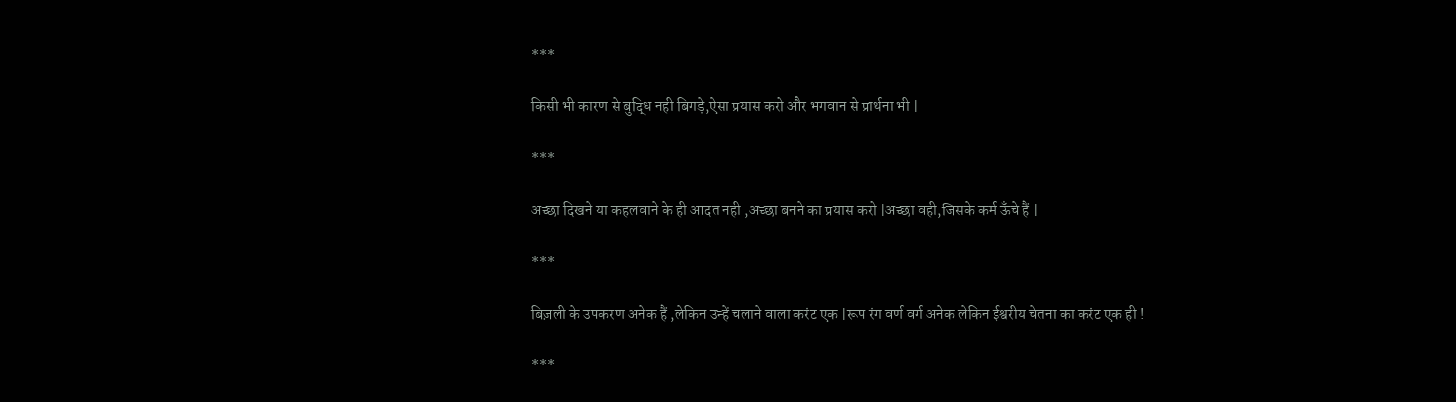***

किसी भी कारण से बुद्धि नही बिगड़े,ऐसा प्रयास करो और भगवान से प्रार्थना भी |

***

अच्छा दिखने या कहलवाने के ही आदत नही ,अच्छा बनने का प्रयास करो |अच्छा वही,जिसके कर्म ऊँचे हैं |

***

बिज़ली के उपकरण अनेक हैं ,लेकिन उन्हें चलाने वाला करंट एक |रूप रंग वर्ण वर्ग अनेक लेकिन ईश्वरीय चेतना का करंट एक ही !

***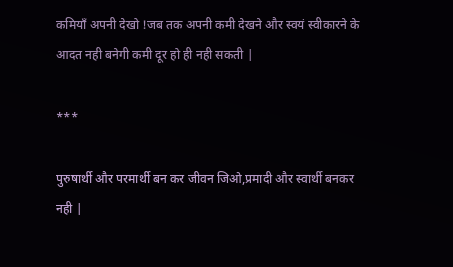कमियाँ अपनी देखो !जब तक अपनी कमी देखने और स्वयं स्वीकारने के आदत नही बनेगी कमी दूर हो ही नही सकती |

***

पुरुषार्थी और परमार्थी बन कर जीवन जिओ,प्रमादी और स्वार्थी बनकर नही |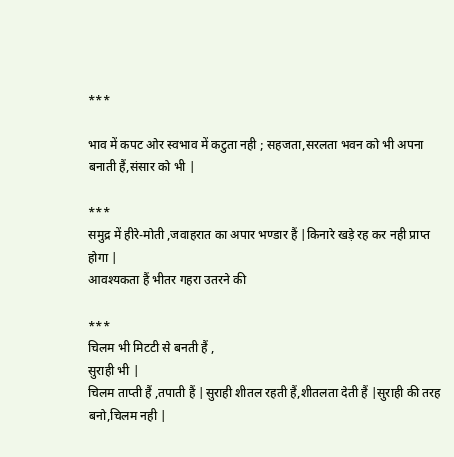***

भाव में कपट ओर स्वभाव में कटुता नही ; सहजता,सरलता भवन को भी अपना बनाती हैं,संसार को भी |

***
समुद्र में हीरे-मोती ,जवाहरात का अपार भण्डार हैं |किनारे खड़े रह कर नही प्राप्त होगा |
आवश्यकता हैं भीतर गहरा उतरने की

***
चिलम भी मिटटी से बनती हैं ,
सुराही भी |
चिलम ताप्ती हैं ,तपाती हैं |सुराही शीतल रहती हैं,शीतलता देती हैं |सुराही की तरह बनो,चिलम नही |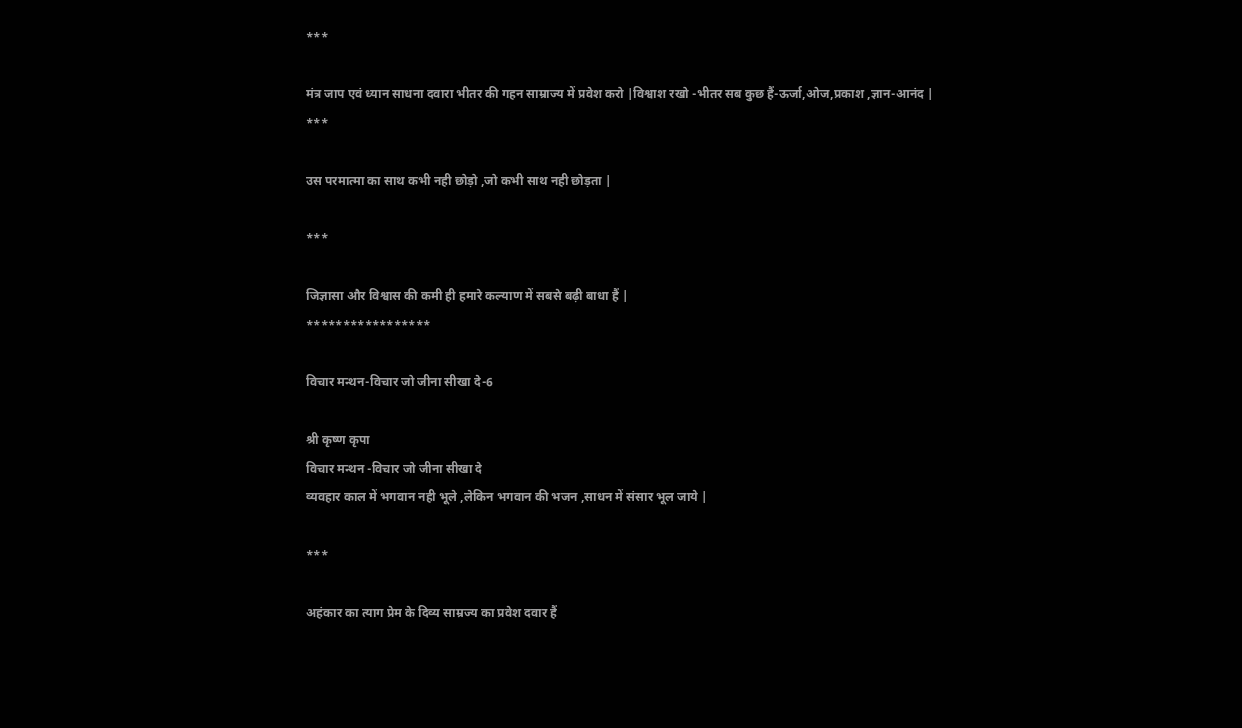***

मंत्र जाप एवं ध्यान साधना दवारा भीतर की गहन साम्राज्य में प्रवेश करो |विश्वाश रखो -भीतर सब कुछ हैं-ऊर्जा,ओज,प्रकाश ,ज्ञान-आनंद |
***

उस परमात्मा का साथ कभी नही छोड़ो ,जो कभी साथ नही छोड़ता |

***

जिज्ञासा और विश्वास की कमी ही हमारे कल्याण में सबसे बढ़ी बाधा हैं |
*****************

विचार मन्थन-विचार जो जीना सीखा दे-6

श्री कृष्ण कृपा
विचार मन्थन -विचार जो जीना सीखा दे
व्यवहार काल में भगवान नही भूले ,लेकिन भगवान की भजन ,साधन में संसार भूल जाये |

***

अहंकार का त्याग प्रेम के दिव्य साम्रज्य का प्रवेश दवार हैं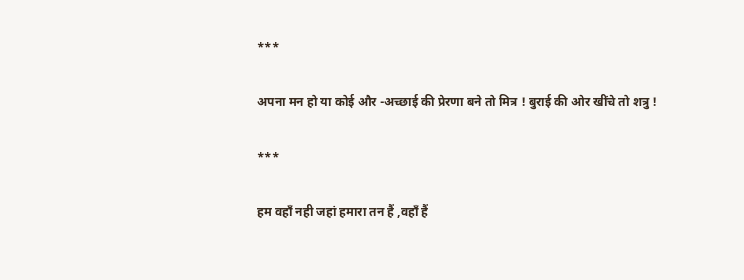***

अपना मन हो या कोई और -अच्छाई की प्रेरणा बने तो मित्र ! बुराई की ओर खींचे तो शत्रु !

***

हम वहाँ नही जहां हमारा तन हैं ,वहाँ हैं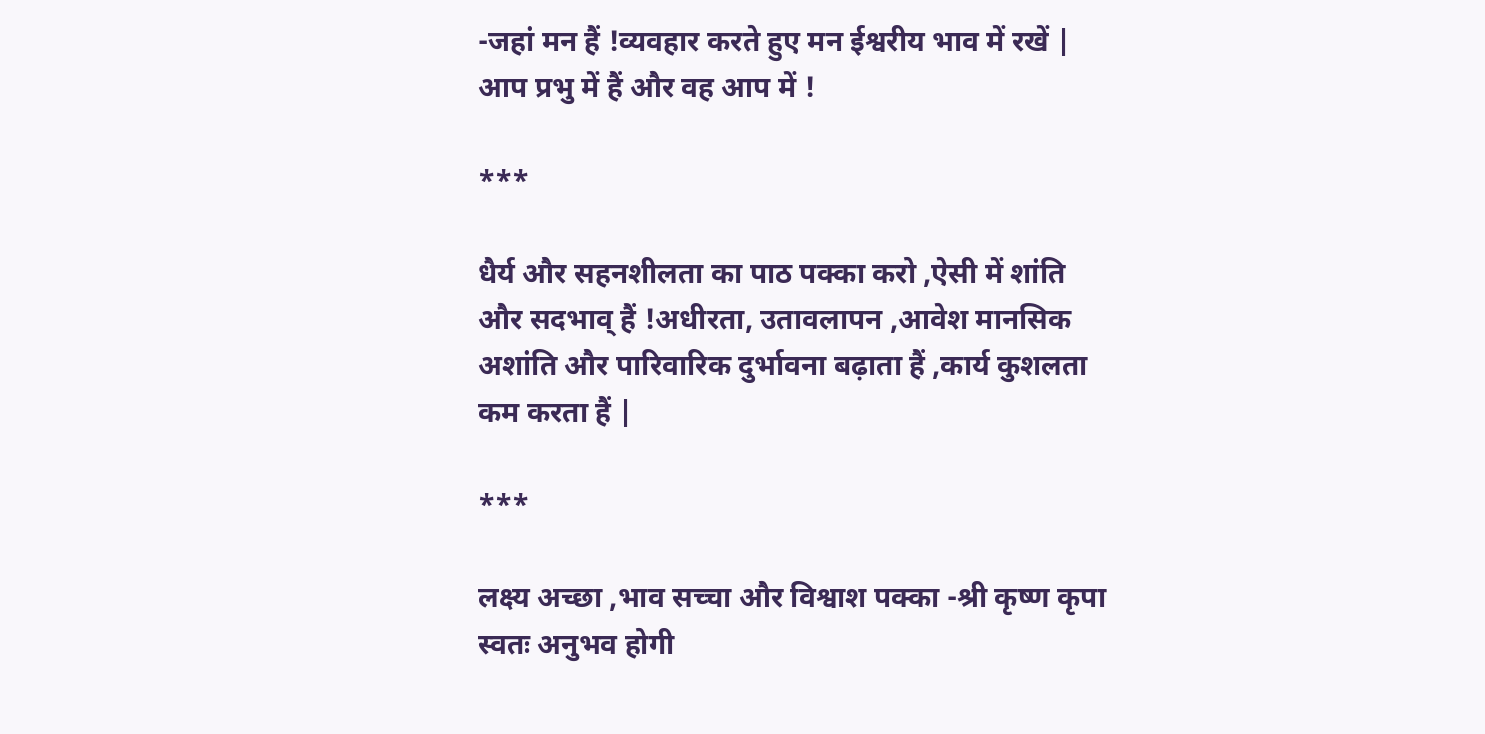-जहां मन हैं !व्यवहार करते हुए मन ईश्वरीय भाव में रखें | आप प्रभु में हैं और वह आप में !

***

धैर्य और सहनशीलता का पाठ पक्का करो ,ऐसी में शांति और सदभाव् हैं !अधीरता, उतावलापन ,आवेश मानसिक अशांति और पारिवारिक दुर्भावना बढ़ाता हैं ,कार्य कुशलता कम करता हैं |

***

लक्ष्य अच्छा ,भाव सच्चा और विश्वाश पक्का -श्री कृष्ण कृपा स्वतः अनुभव होगी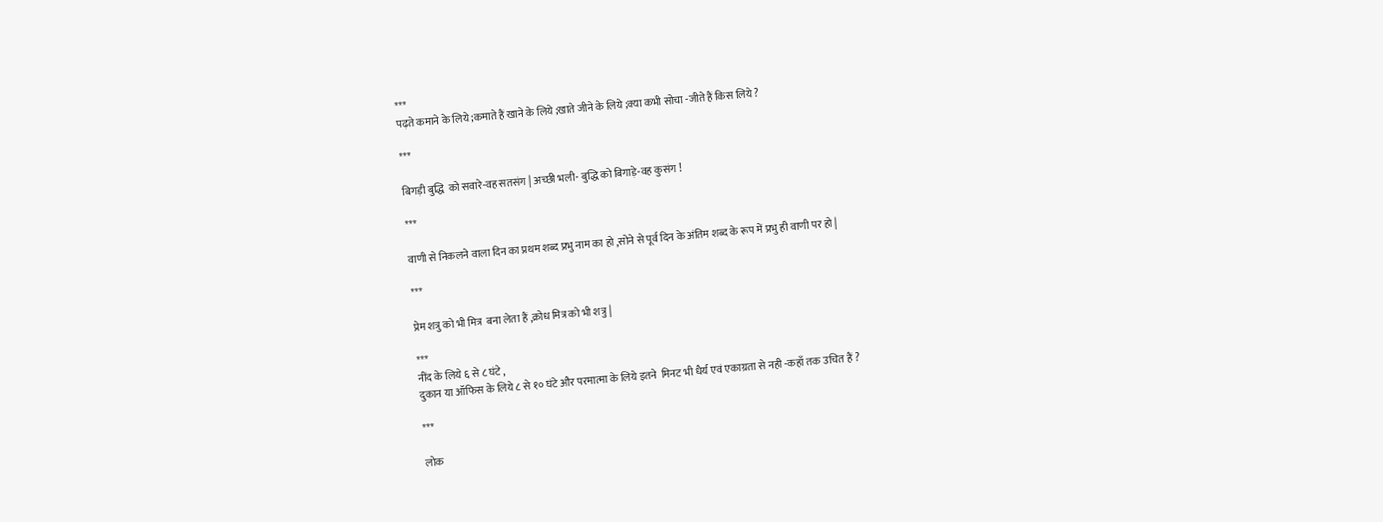***
पढ़ते कमाने के लिये ;कमाते हैं खाने के लिये ;खाते जीने के लिये ;क्या कभी सोचा -जीते हैं किस लिये ?

***

बिगड़ी बुद्धि  को सवारे-वह सतसंग | अच्छी भली- बुद्धि को बिगाड़े-वह कुसंग !

***

वाणी से निकलने वाला दिन का प्रथम शब्द प्रभु नाम का हो ,सोने से पूर्व दिन के अंतिम शब्द के रूप में प्रभु ही वाणी पर हो |

***

प्रेम शत्रु को भी मित्र  बना लेता हैं ,क्रोध मित्र को भी शत्रु |

***
नींद के लिये ६ से ८ घंटे ,
दुकान या ऑफिस के लिये ८ से १० घंटे और परमात्मा के लिये इतने  मिनट भी धैर्य एवं एकाग्रता से नही -कहाँ तक उचित हैं ?

***

लोक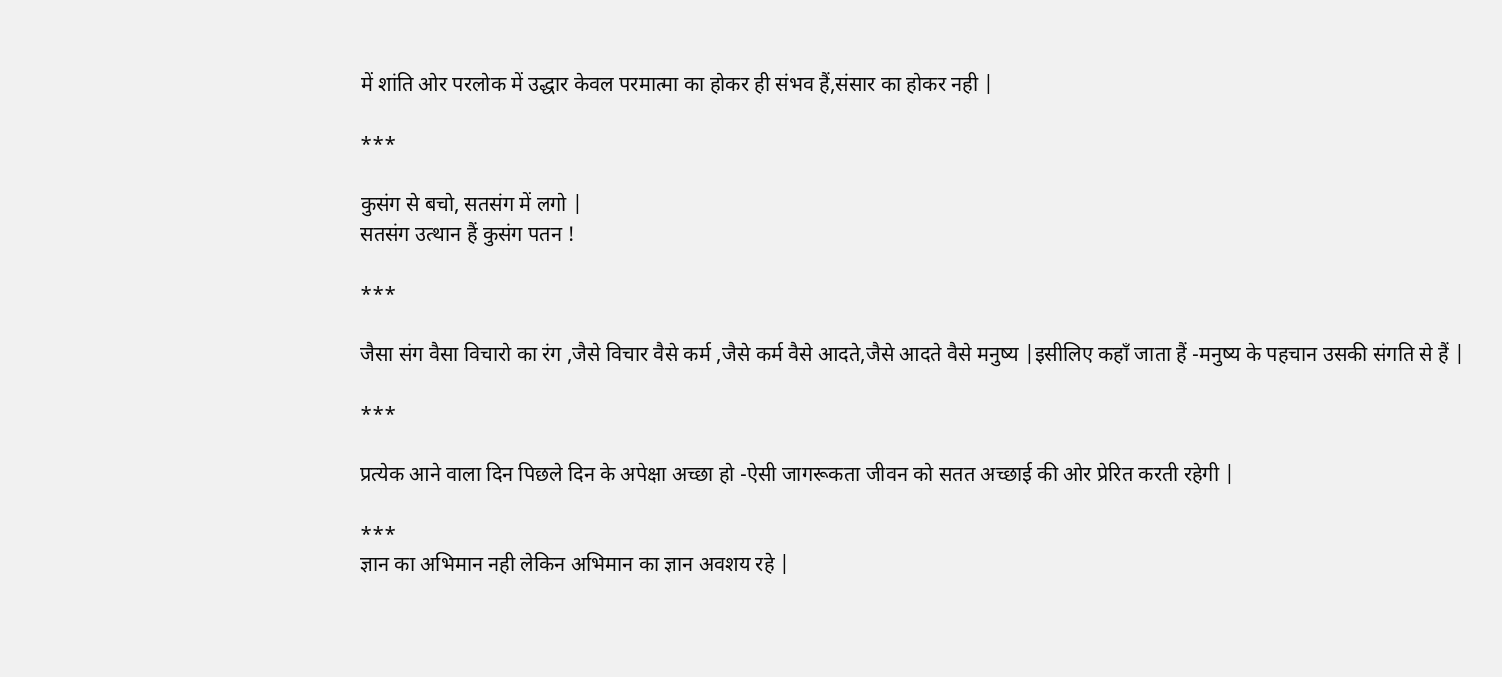में शांति ओर परलोक में उद्धार केवल परमात्मा का होकर ही संभव हैं,संसार का होकर नही |

***

कुसंग से बचो, सतसंग में लगो |
सतसंग उत्थान हैं कुसंग पतन !

***

जैसा संग वैसा विचारो का रंग ,जैसे विचार वैसे कर्म ,जैसे कर्म वैसे आदते,जैसे आदते वैसे मनुष्य |इसीलिए कहाँ जाता हैं -मनुष्य के पहचान उसकी संगति से हैं |

***

प्रत्येक आने वाला दिन पिछले दिन के अपेक्षा अच्छा हो -ऐसी जागरूकता जीवन को सतत अच्छाई की ओर प्रेरित करती रहेगी |

***
ज्ञान का अभिमान नही लेकिन अभिमान का ज्ञान अवशय रहे |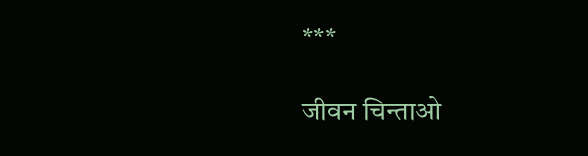***

जीवन चिन्ताओ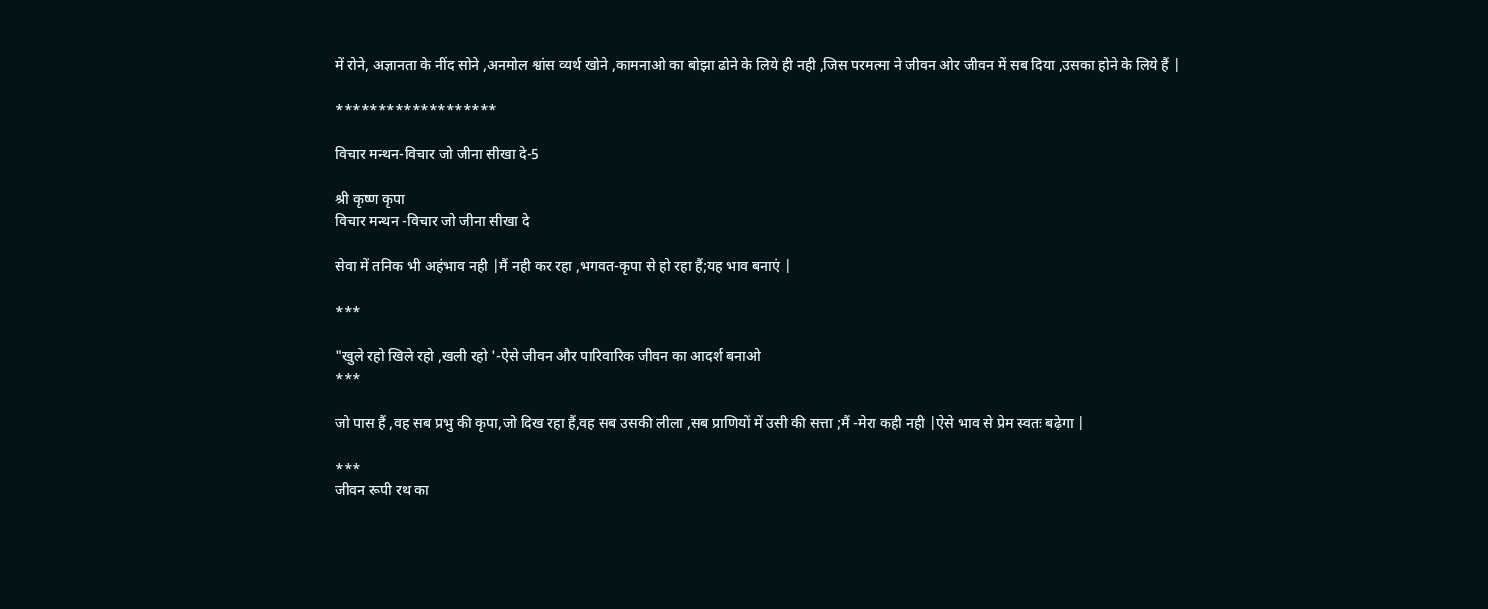में रोने, अज्ञानता के नींद सोने ,अनमोल श्वांस व्यर्थ खोने ,कामनाओ का बोझा ढोने के लिये ही नही ,जिस परमत्मा ने जीवन ओर जीवन में सब दिया ,उसका होने के लिये हैं |

*******************

विचार मन्थन-विचार जो जीना सीखा दे-5

श्री कृष्ण कृपा
विचार मन्थन -विचार जो जीना सीखा दे

सेवा में तनिक भी अहंभाव नही |मैं नही कर रहा ,भगवत-कृपा से हो रहा हैं;यह भाव बनाएं |

***

"खुले रहो खिले रहो ,खली रहो '-ऐसे जीवन और पारिवारिक जीवन का आदर्श बनाओ
***

जो पास हैं ,वह सब प्रभु की कृपा,जो दिख रहा हैं,वह सब उसकी लीला ,सब प्राणियों में उसी की सत्ता ;मैं -मेरा कही नही |ऐसे भाव से प्रेम स्वतः बढ़ेगा |

***
जीवन रूपी रथ का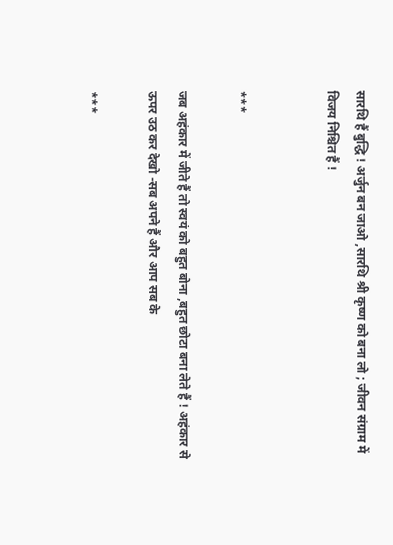सारथि हैं बुद्धि ! अर्जुन बन जाओ ,सारथि श्री कृष्ण को बना लो ; जीवन संग्राम में विजय निश्चित हैं !


***

जब अहंकार में जीते हैं तो स्वयं को बहुत बोना ,बहुत छोटा बना लेते हैं ! अहंकार से ऊपर उठ कर देखो -सब अपने हैं और आप सब के

***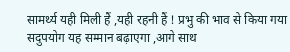सामर्थ्य यही मिली हैं ,यही रहनी हैं ! प्रभु की भाव से किया गया सदुपयोग यह सम्मान बढ़ाएगा ,आगे साथ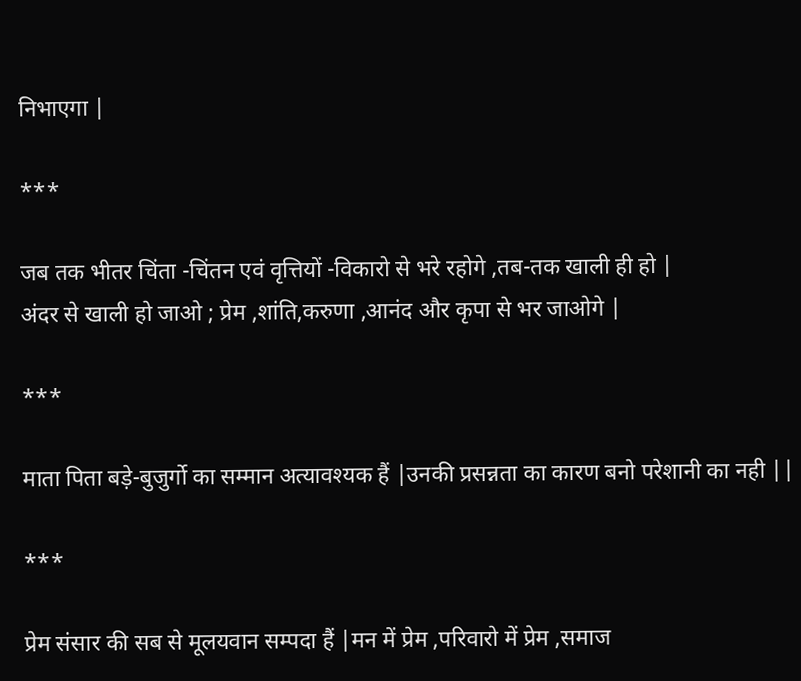निभाएगा |

***

जब तक भीतर चिंता -चिंतन एवं वृत्तियों -विकारो से भरे रहोगे ,तब-तक खाली ही हो |
अंदर से खाली हो जाओ ; प्रेम ,शांति,करुणा ,आनंद और कृपा से भर जाओगे |

***

माता पिता बड़े-बुजुर्गो का सम्मान अत्यावश्यक हैं |उनकी प्रसन्नता का कारण बनो परेशानी का नही ||

***

प्रेम संसार की सब से मूलयवान सम्पदा हैं |मन में प्रेम ,परिवारो में प्रेम ,समाज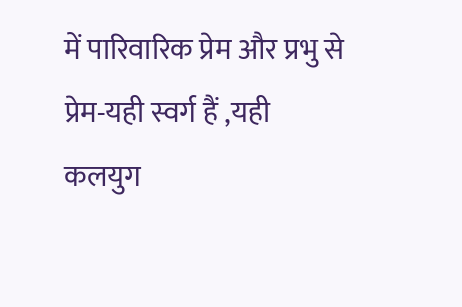में पारिवारिक प्रेम और प्रभु से प्रेम-यही स्वर्ग हैं ,यही कलयुग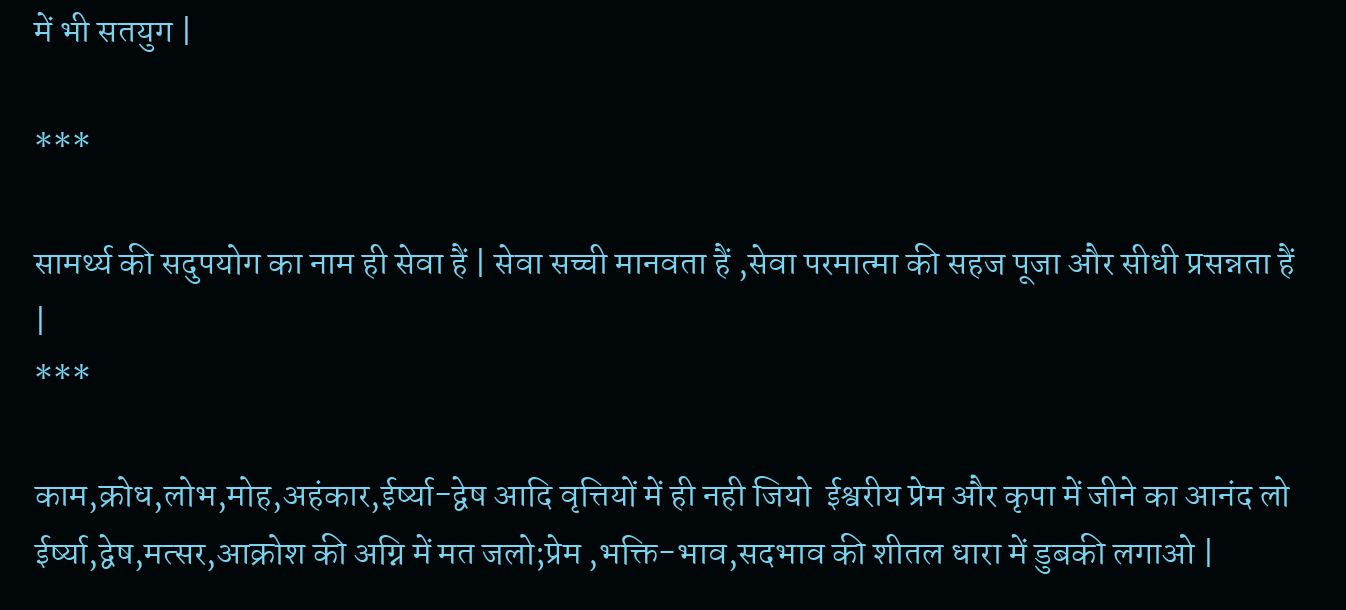में भी सतयुग |

***

सामर्थ्य की सदुपयोग का नाम ही सेवा हैं | सेवा सच्ची मानवता हैं ,सेवा परमात्मा की सहज पूजा और सीधी प्रसन्नता हैं
|
***

काम,क्रोध,लोभ,मोह,अहंकार,ईर्ष्या-द्वेष आदि वृत्तियों में ही नही जियो  ईश्वरीय प्रेम और कृपा में जीने का आनंद लो ईर्ष्या,द्वेष,मत्सर,आक्रोश की अग्नि में मत जलो;प्रेम ,भक्ति-भाव,सदभाव की शीतल धारा में डुबकी लगाओ |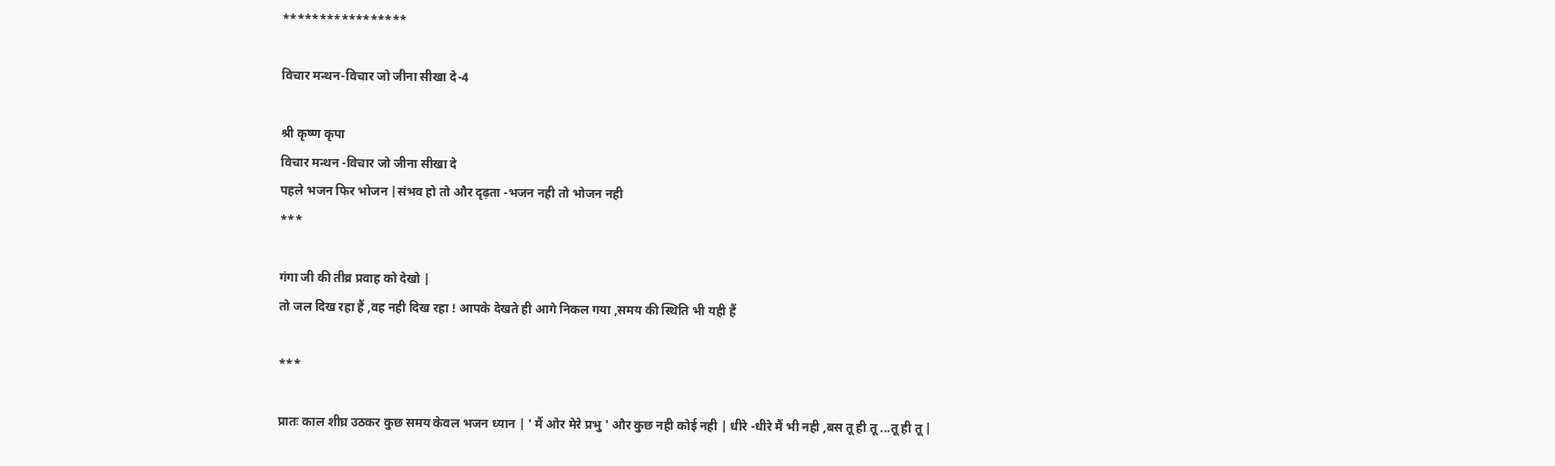*****************

विचार मन्थन-विचार जो जीना सीखा दे-4

श्री कृष्ण कृपा
विचार मन्थन -विचार जो जीना सीखा दे
पहले भजन फिर भोजन |संभव हो तो और दृढ़ता -भजन नही तो भोजन नही
***

गंगा जी की तीव्र प्रवाह को देखो |
तो जल दिख रहा हैं ,वह नही दिख रहा ! आपके देखते ही आगे निकल गया ,समय की स्थिति भी यही हैं

***

प्रातः काल शीघ्र उठकर कुछ समय केवल भजन ध्यान | ' मैं ओर मेरे प्रभु ' और कुछ नही कोई नही | धीरे -धीरे मैं भी नही ,बस तू ही तू ...तू ही तू |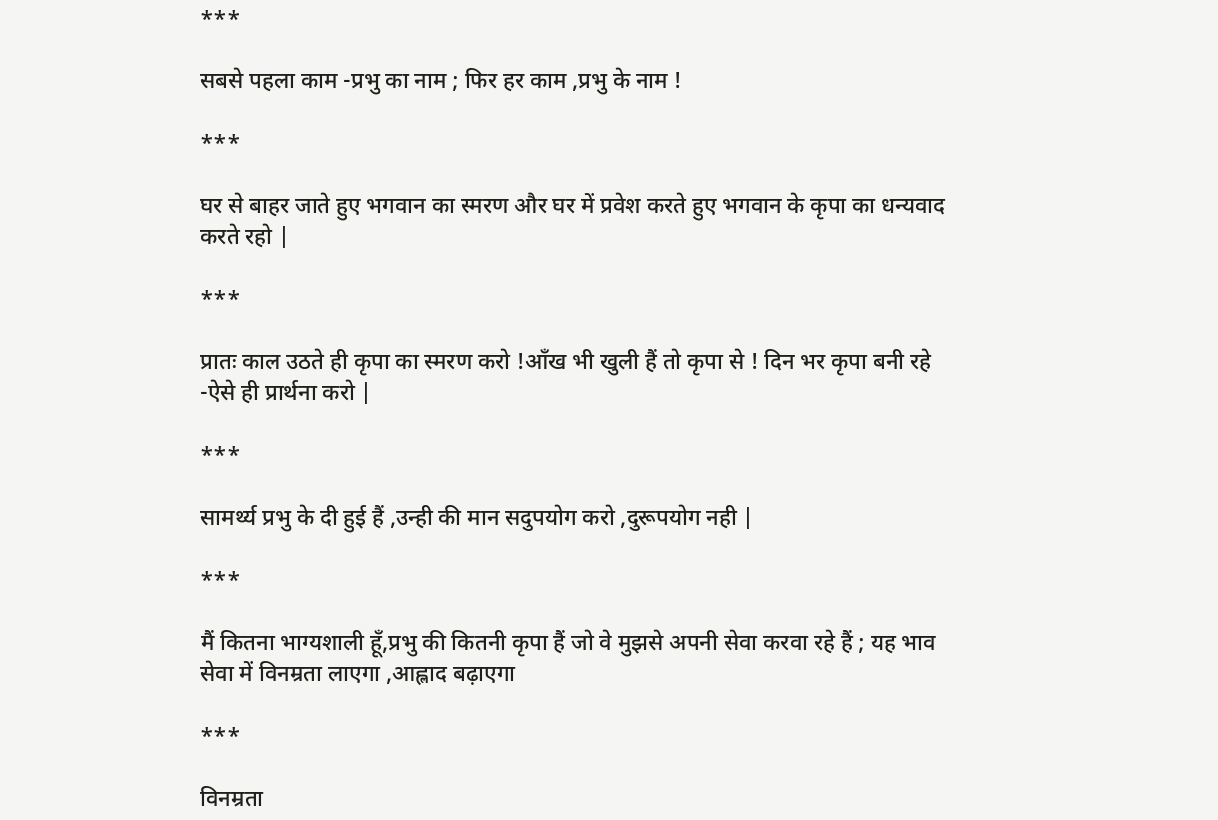***

सबसे पहला काम -प्रभु का नाम ; फिर हर काम ,प्रभु के नाम !

***

घर से बाहर जाते हुए भगवान का स्मरण और घर में प्रवेश करते हुए भगवान के कृपा का धन्यवाद करते रहो |

***

प्रातः काल उठते ही कृपा का स्मरण करो !आँख भी खुली हैं तो कृपा से ! दिन भर कृपा बनी रहे -ऐसे ही प्रार्थना करो |

***

सामर्थ्य प्रभु के दी हुई हैं ,उन्ही की मान सदुपयोग करो ,दुरूपयोग नही |

***

मैं कितना भाग्यशाली हूँ,प्रभु की कितनी कृपा हैं जो वे मुझसे अपनी सेवा करवा रहे हैं ; यह भाव सेवा में विनम्रता लाएगा ,आह्लाद बढ़ाएगा

***

विनम्रता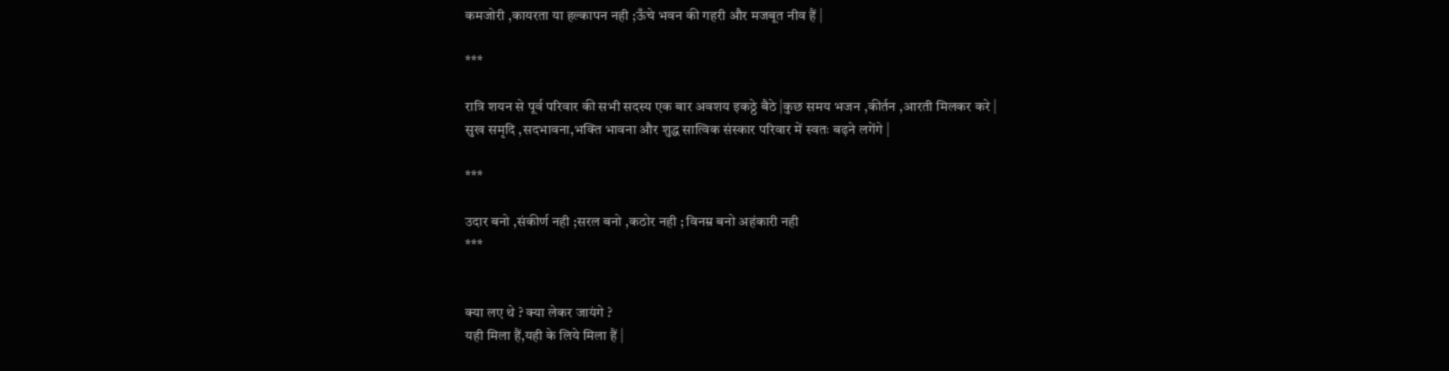कमजोरी ,कायरता या हल्कापन नही ;ऊँचे भवन की गहरी और मजबूत नीव हैं |

***

रात्रि शयन से पूर्व परिवार की सभी सदस्य एक बार अवशय इकठ्ठे बैठे |कुछ समय भजन ,कीर्तन ,आरती मिलकर करे |
सुख समृदि ,सदभावना,भक्ति भावना और शुद्ध सात्विक संस्कार परिवार में स्वतः बढ़ने लगेंगे |

***

उदार बनो ,संकीर्ण नही ;सरल बनो ,कठोर नही ; विनम्र बनो अहंकारी नही
***


क्या लए थे ? क्या लेकर जायंगे ?
यही मिला हैं,यही के लिये मिला हैं |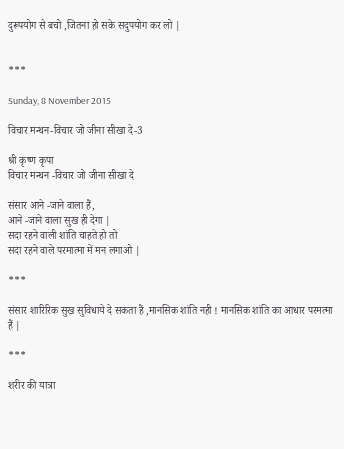दुरूपयोग से बचो ,जितना हो सके सदुपयोग कर लो |


***

Sunday, 8 November 2015

विचार मन्थन-विचार जो जीना सीखा दे-3

श्री कृष्ण कृपा
विचार मन्थन -विचार जो जीना सीखा दे

संसार आने -जाने वाला हैं,
आने -जाने वाला सुख ही देगा |
सदा रहने वाली शांति चाहते हो तो
सदा रहने वाले परमात्मा में मन लगाओ |

***

संसार शारिरिक सुख सुविधाये दे सकता हैं ,मानसिक शांति नही ! मानसिक शांति का आधार परमत्मा हैं |

***

शरीर की यात्रा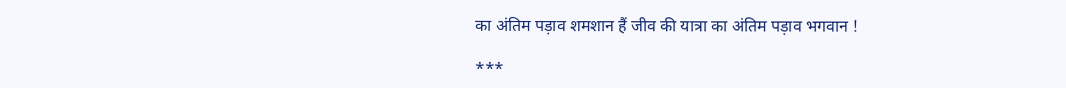का अंतिम पड़ाव शमशान हैं जीव की यात्रा का अंतिम पड़ाव भगवान !

***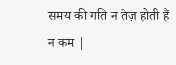समय की गति न तेज़ होती हैं न कम |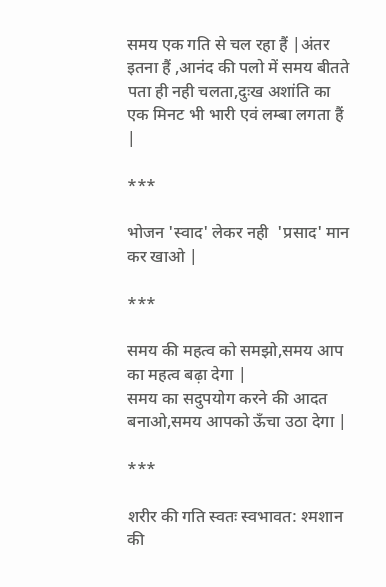समय एक गति से चल रहा हैं |अंतर इतना हैं ,आनंद की पलो में समय बीतते पता ही नही चलता,दुःख अशांति का एक मिनट भी भारी एवं लम्बा लगता हैं |

***

भोजन 'स्वाद' लेकर नही  'प्रसाद' मान कर खाओ |

***

समय की महत्व को समझो,समय आप का महत्व बढ़ा देगा |
समय का सदुपयोग करने की आदत बनाओ,समय आपको ऊँचा उठा देगा |

***

शरीर की गति स्वतः स्वभावत: श्मशान की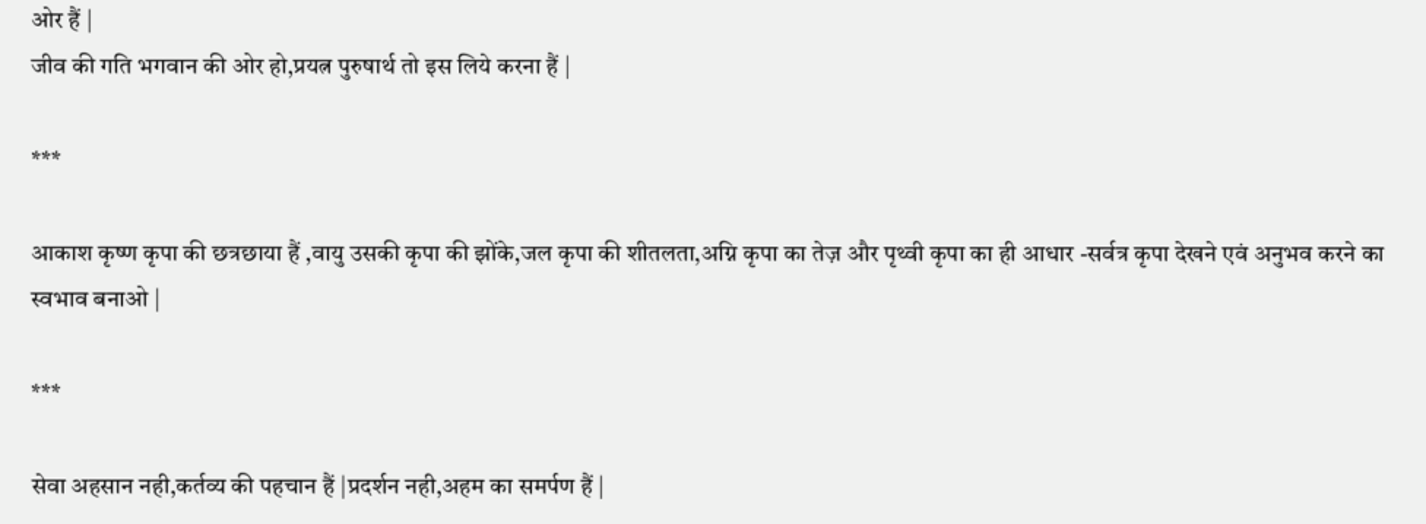ओर हैं |
जीव की गति भगवान की ओर हो,प्रयत्न पुरुषार्थ तो इस लिये करना हैं |

***

आकाश कृष्ण कृपा की छत्रछाया हैं ,वायु उसकी कृपा की झोंके,जल कृपा की शीतलता,अग्नि कृपा का तेज़ और पृथ्वी कृपा का ही आधार -सर्वत्र कृपा देखने एवं अनुभव करने का स्वभाव बनाओ |

***

सेवा अहसान नही,कर्तव्य की पहचान हैं |प्रदर्शन नही,अहम का समर्पण हैं |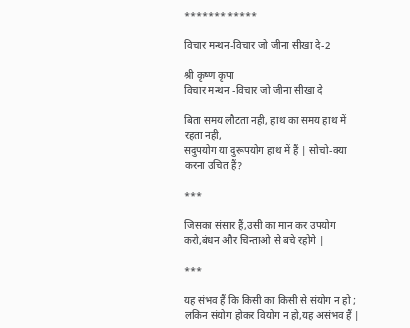************

विचार मन्थन-विचार जो जीना सीखा दे-2

श्री कृष्ण कृपा
विचार मन्थन -विचार जो जीना सीखा दे

बिता समय लौटता नही, हाथ का समय हाथ में रहता नही,
सदुपयोग या दुरूपयोग हाथ में हैं | सोचो-क्या करना उचित हैं?

***

जिसका संसार हैं,उसी का मान कर उपयोग करो,बंधन और चिन्ताओ से बचे रहोगे |

***

यह संभव हैं कि किसी का किसी से संयोग न हो ; लकिन संयोग होकर वियोग न हो,यह असंभव हैं |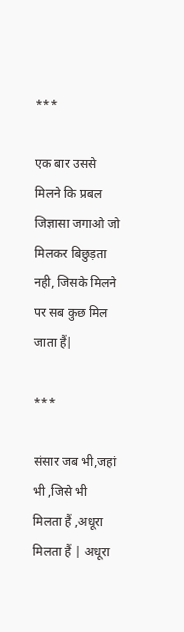***

एक बार उससे मिलने कि प्रबल जिज्ञासा जगाओ जो मिलकर बिछुड़ता नही, जिसके मिलने पर सब कुछ मिल जाता हैं|

***

संसार जब भी,जहां भी ,जिसे भी मिलता हैं ,अधूरा मिलता हैं | अधूरा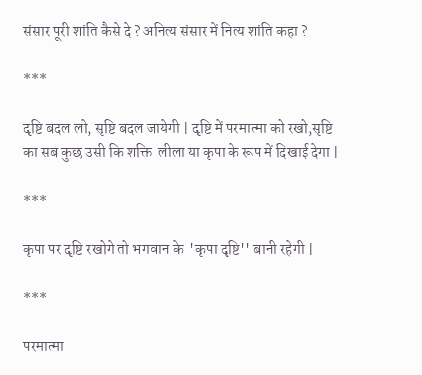संसार पूरी शांति कैसे दे ? अनित्य संसार में नित्य शांति कहा ?

***

दृष्टि बदल लो, सृष्टि बदल जायेगी | दृष्टि में परमात्मा को रखो,सृष्टि का सब कुछ उसी कि शक्ति  लीला या कृपा के रूप में दिखाई देगा |

***

कृपा पर दृष्टि रखोगे तो भगवान के  'कृपा दृष्टि'' बानी रहेगी |

***

परमात्मा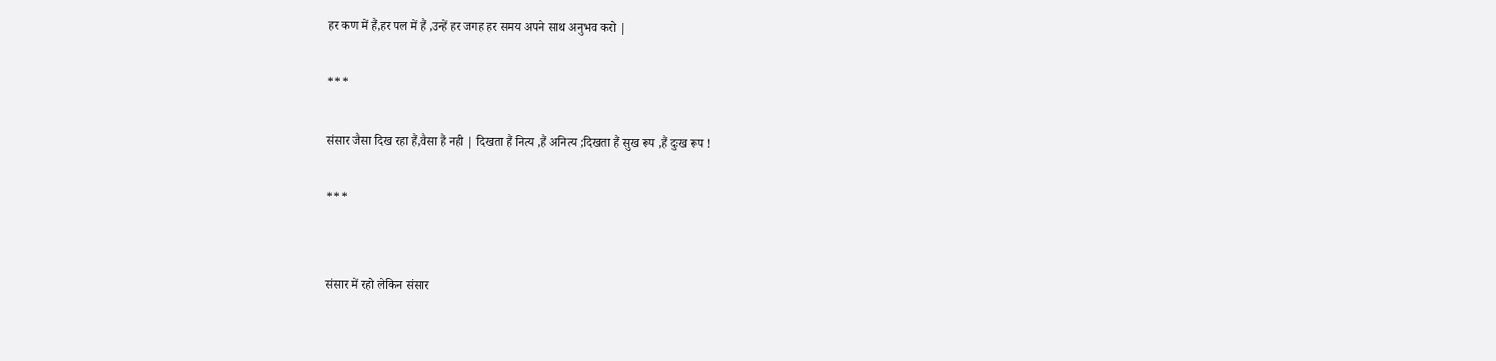हर कण में हैं,हर पल में हैं ,उन्हें हर जगह हर समय अपने साथ अनुभव करो |

***

संसार जैसा दिख रहा हैं,वैसा हैं नही | दिखता हैं नित्य ,हैं अनित्य ;दिखता हैं सुख रूप ,हैं दुःख रूप !

***


संसार में रहो लेकिन संसार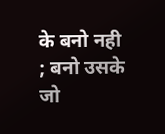के बनो नही ; बनो उसके जो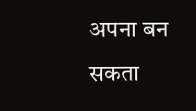अपना बन सकता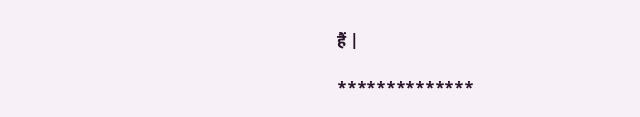हैं |

**************